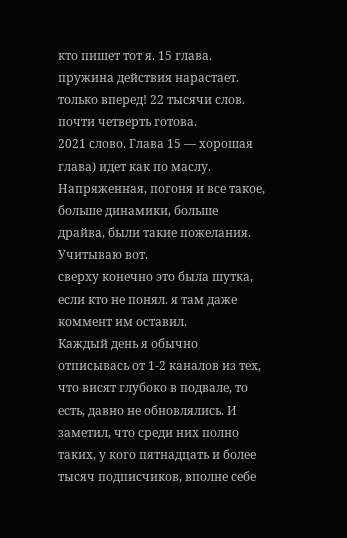кто пишет тот я. 15 глава. пружина действия нарастает. только вперед! 22 тысячи слов. почти четверть готова.
2021 слово. Глава 15 — хорошая глава) идет как по маслу. Напряженная, погоня и все такое, больше динамики, больше драйва, были такие пожелания. Учитываю вот.
сверху конечно это была шутка, если кто не понял. я там даже коммент им оставил.
Каждый день я обычно отписывась от 1-2 каналов из тех, что висят глубоко в подвале, то есть, давно не обновлялись. И заметил, что среди них полно таких, у кого пятнадцать и более тысяч подписчиков, вполне себе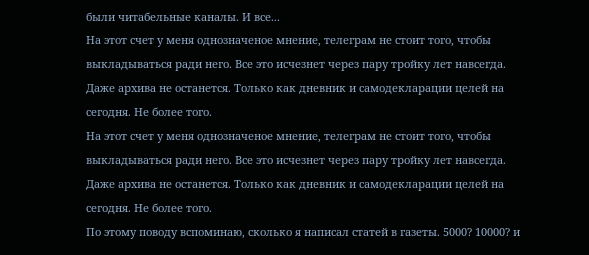были читабельные каналы. И все...
На этот счет у меня однозначеное мнение, телеграм не стоит того, чтобы выкладываться ради него. Все это исчезнет через пару тройку лет навсегда. Даже архива не останется. Только как дневник и самодекларации целей на сегодня. Не более того.
На этот счет у меня однозначеное мнение, телеграм не стоит того, чтобы выкладываться ради него. Все это исчезнет через пару тройку лет навсегда. Даже архива не останется. Только как дневник и самодекларации целей на сегодня. Не более того.
По этому поводу вспоминаю, сколько я написал статей в газеты. 5000? 10000? и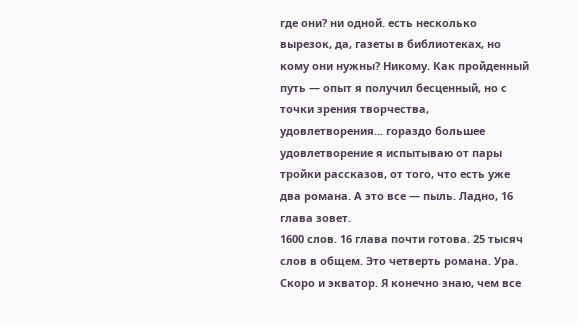где они? ни одной. есть несколько вырезок, да, газеты в библиотеках, но кому они нужны? Никому. Как пройденный путь — опыт я получил бесценный, но с точки зрения творчества, удовлетворения... гораздо большее удовлетворение я испытываю от пары тройки рассказов, от того, что есть уже два романа. А это все — пыль. Ладно, 16 глава зовет.
1600 слов. 16 глава почти готова. 25 тысяч слов в общем. Это четверть романа. Ура. Скоро и экватор. Я конечно знаю, чем все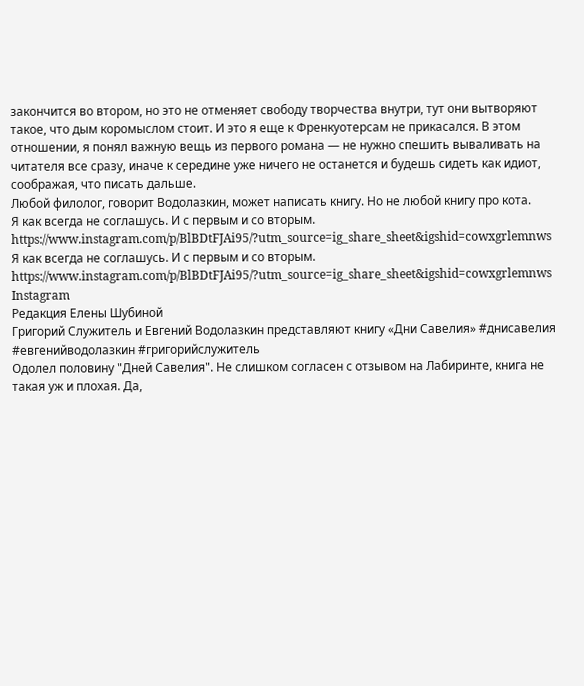закончится во втором, но это не отменяет свободу творчества внутри, тут они вытворяют такое, что дым коромыслом стоит. И это я еще к Френкуотерсам не прикасался. В этом отношении, я понял важную вещь из первого романа — не нужно спешить вываливать на читателя все сразу, иначе к середине уже ничего не останется и будешь сидеть как идиот, соображая, что писать дальше.
Любой филолог, говорит Водолазкин, может написать книгу. Но не любой книгу про кота.
Я как всегда не соглашусь. И с первым и со вторым.
https://www.instagram.com/p/BlBDtFJAi95/?utm_source=ig_share_sheet&igshid=cowxgrlemnws
Я как всегда не соглашусь. И с первым и со вторым.
https://www.instagram.com/p/BlBDtFJAi95/?utm_source=ig_share_sheet&igshid=cowxgrlemnws
Instagram
Редакция Елены Шубиной
Григорий Служитель и Евгений Водолазкин представляют книгу «Дни Савелия» #днисавелия #евгенийводолазкин #григорийслужитель
Одолел половину "Дней Савелия". Не слишком согласен с отзывом на Лабиринте, книга не такая уж и плохая. Да,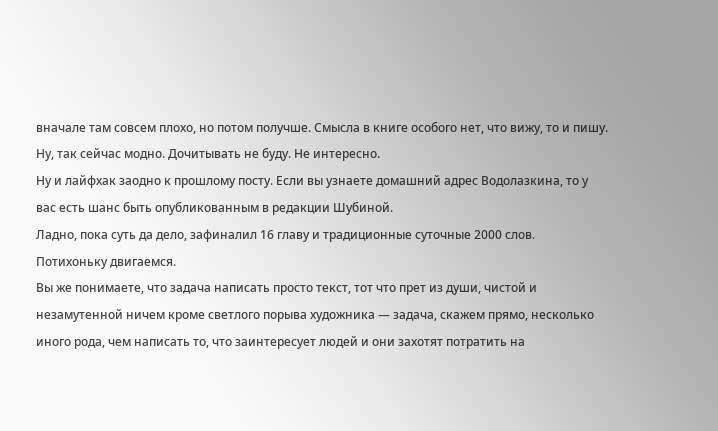вначале там совсем плохо, но потом получше. Смысла в книге особого нет, что вижу, то и пишу. Ну, так сейчас модно. Дочитывать не буду. Не интересно.
Ну и лайфхак заодно к прошлому посту. Если вы узнаете домашний адрес Водолазкина, то у вас есть шанс быть опубликованным в редакции Шубиной.
Ладно, пока суть да дело, зафиналил 16 главу и традиционные суточные 2000 слов. Потихоньку двигаемся.
Вы же понимаете, что задача написать просто текст, тот что прет из души, чистой и незамутенной ничем кроме светлого порыва художника — задача, скажем прямо, несколько иного рода, чем написать то, что заинтересует людей и они захотят потратить на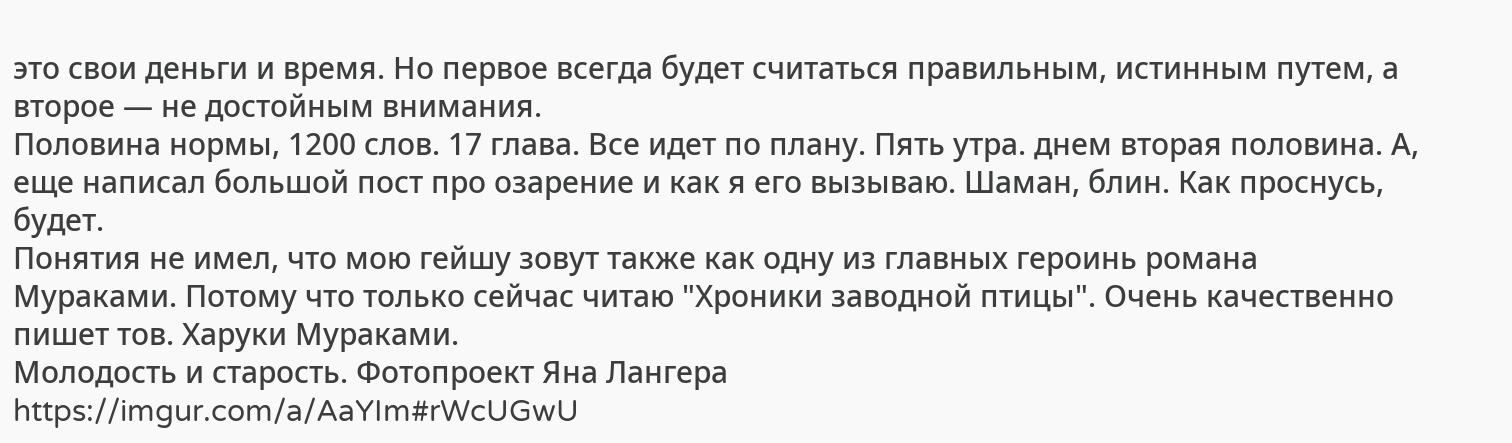это свои деньги и время. Но первое всегда будет считаться правильным, истинным путем, а второе — не достойным внимания.
Половина нормы, 1200 слов. 17 глава. Все идет по плану. Пять утра. днем вторая половина. А, еще написал большой пост про озарение и как я его вызываю. Шаман, блин. Как проснусь, будет.
Понятия не имел, что мою гейшу зовут также как одну из главных героинь романа Мураками. Потому что только сейчас читаю "Хроники заводной птицы". Очень качественно пишет тов. Харуки Мураками.
Молодость и старость. Фотопроект Яна Лангера
https://imgur.com/a/AaYIm#rWcUGwU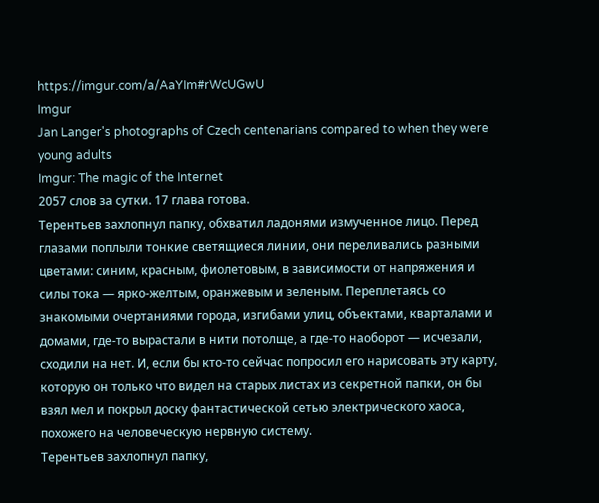https://imgur.com/a/AaYIm#rWcUGwU
Imgur
Jan Langer's photographs of Czech centenarians compared to when they were young adults
Imgur: The magic of the Internet
2057 слов за сутки. 17 глава готова.
Терентьев захлопнул папку, обхватил ладонями измученное лицо. Перед глазами поплыли тонкие светящиеся линии, они переливались разными цветами: синим, красным, фиолетовым, в зависимости от напряжения и силы тока — ярко-желтым, оранжевым и зеленым. Переплетаясь со знакомыми очертаниями города, изгибами улиц, объектами, кварталами и домами, где-то вырастали в нити потолще, а где-то наоборот — исчезали, сходили на нет. И, если бы кто-то сейчас попросил его нарисовать эту карту, которую он только что видел на старых листах из секретной папки, он бы взял мел и покрыл доску фантастической сетью электрического хаоса, похожего на человеческую нервную систему.
Терентьев захлопнул папку,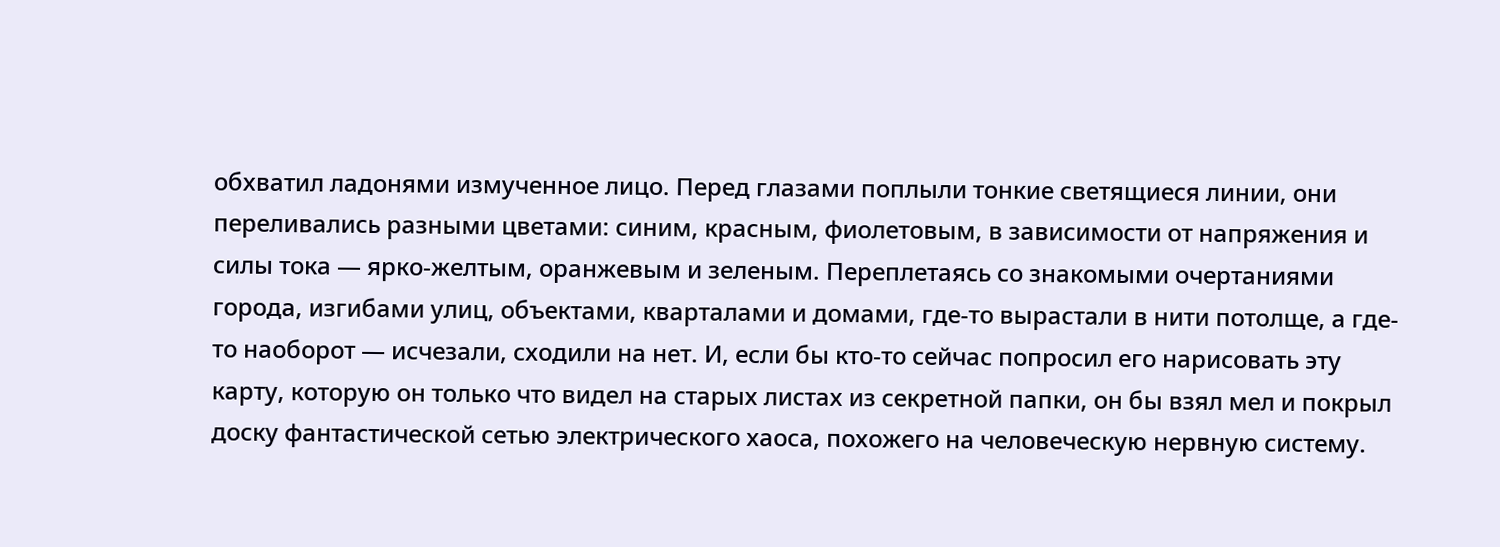обхватил ладонями измученное лицо. Перед глазами поплыли тонкие светящиеся линии, они переливались разными цветами: синим, красным, фиолетовым, в зависимости от напряжения и силы тока — ярко-желтым, оранжевым и зеленым. Переплетаясь со знакомыми очертаниями города, изгибами улиц, объектами, кварталами и домами, где-то вырастали в нити потолще, а где-то наоборот — исчезали, сходили на нет. И, если бы кто-то сейчас попросил его нарисовать эту карту, которую он только что видел на старых листах из секретной папки, он бы взял мел и покрыл доску фантастической сетью электрического хаоса, похожего на человеческую нервную систему.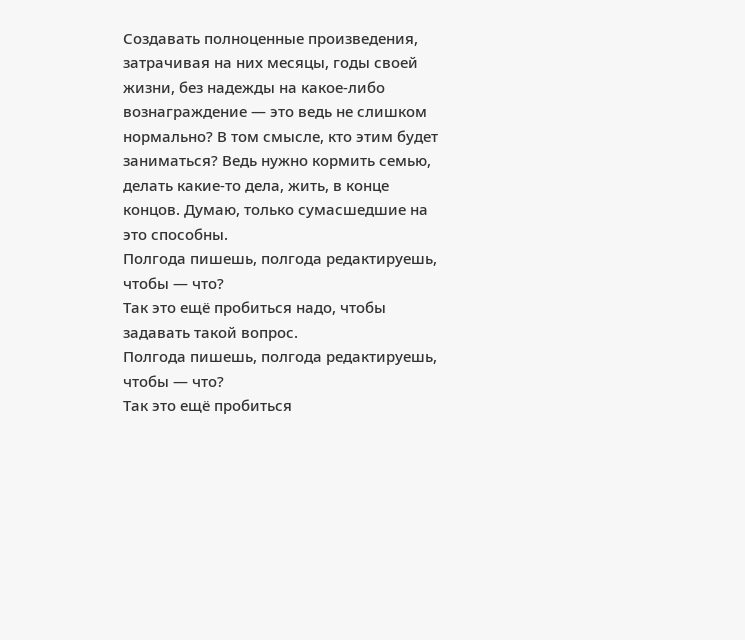Создавать полноценные произведения, затрачивая на них месяцы, годы своей жизни, без надежды на какое-либо вознаграждение — это ведь не слишком нормально? В том смысле, кто этим будет заниматься? Ведь нужно кормить семью, делать какие-то дела, жить, в конце концов. Думаю, только сумасшедшие на это способны.
Полгода пишешь, полгода редактируешь, чтобы — что?
Так это ещё пробиться надо, чтобы задавать такой вопрос.
Полгода пишешь, полгода редактируешь, чтобы — что?
Так это ещё пробиться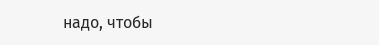надо, чтобы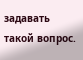задавать такой вопрос.